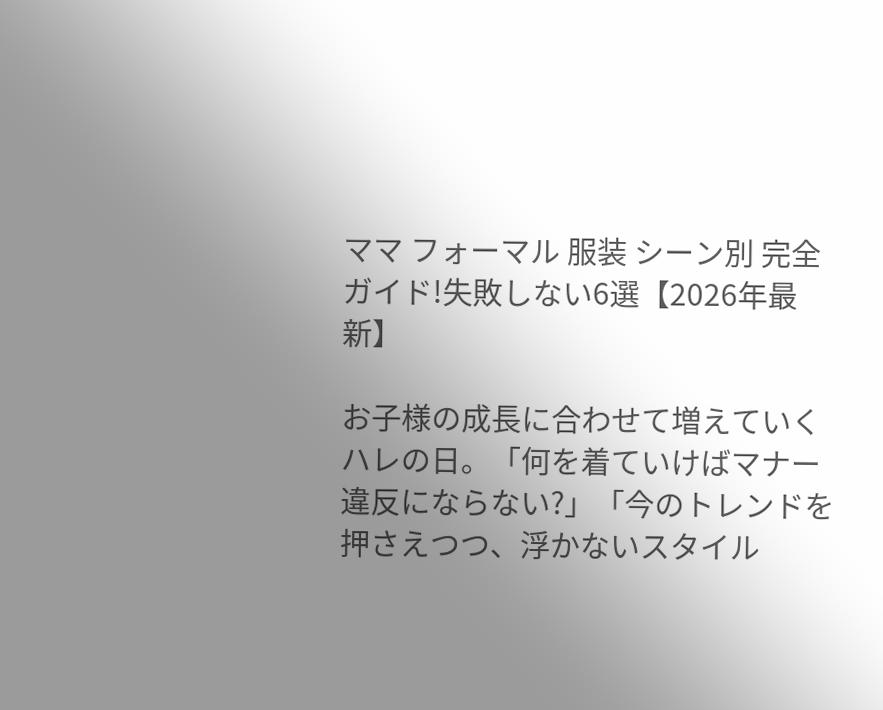ママ フォーマル 服装 シーン別 完全ガイド!失敗しない6選【2026年最新】

お子様の成長に合わせて増えていくハレの日。「何を着ていけばマナー違反にならない?」「今のトレンドを押さえつつ、浮かないスタイル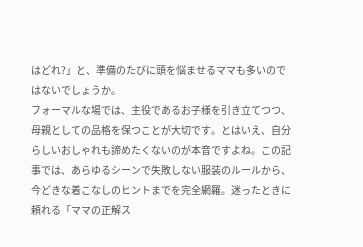はどれ?」と、準備のたびに頭を悩ませるママも多いのではないでしょうか。
フォーマルな場では、主役であるお子様を引き立てつつ、母親としての品格を保つことが大切です。とはいえ、自分らしいおしゃれも諦めたくないのが本音ですよね。この記事では、あらゆるシーンで失敗しない服装のルールから、今どきな着こなしのヒントまでを完全網羅。迷ったときに頼れる「ママの正解ス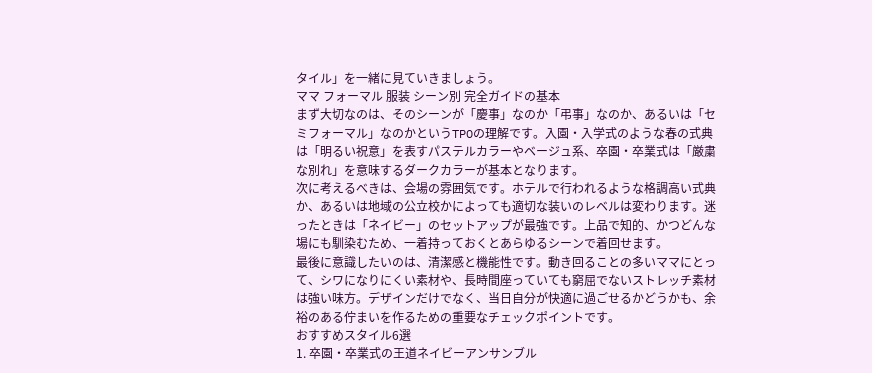タイル」を一緒に見ていきましょう。
ママ フォーマル 服装 シーン別 完全ガイドの基本
まず大切なのは、そのシーンが「慶事」なのか「弔事」なのか、あるいは「セミフォーマル」なのかというTPOの理解です。入園・入学式のような春の式典は「明るい祝意」を表すパステルカラーやベージュ系、卒園・卒業式は「厳粛な別れ」を意味するダークカラーが基本となります。
次に考えるべきは、会場の雰囲気です。ホテルで行われるような格調高い式典か、あるいは地域の公立校かによっても適切な装いのレベルは変わります。迷ったときは「ネイビー」のセットアップが最強です。上品で知的、かつどんな場にも馴染むため、一着持っておくとあらゆるシーンで着回せます。
最後に意識したいのは、清潔感と機能性です。動き回ることの多いママにとって、シワになりにくい素材や、長時間座っていても窮屈でないストレッチ素材は強い味方。デザインだけでなく、当日自分が快適に過ごせるかどうかも、余裕のある佇まいを作るための重要なチェックポイントです。
おすすめスタイル6選
1. 卒園・卒業式の王道ネイビーアンサンブル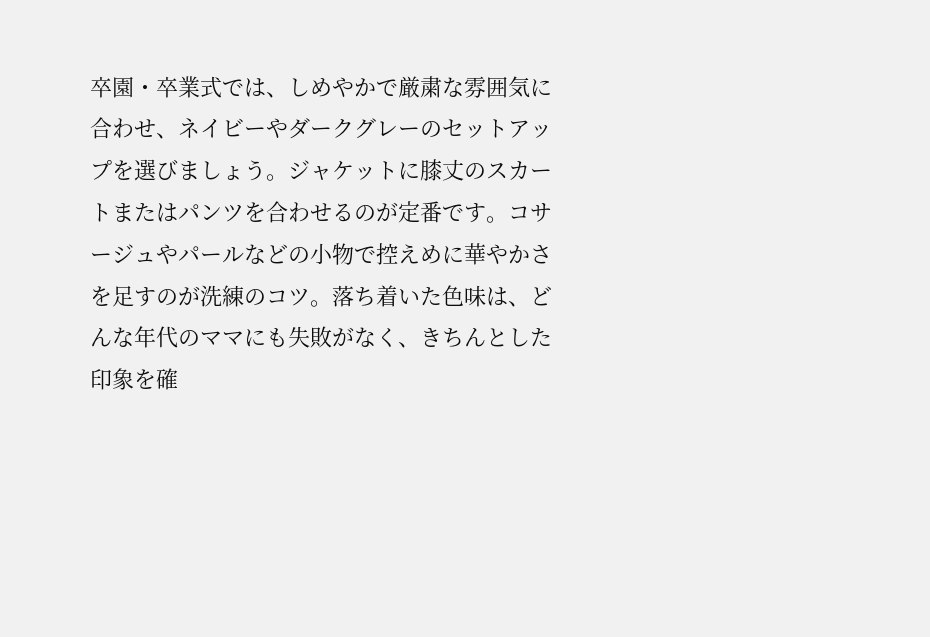卒園・卒業式では、しめやかで厳粛な雰囲気に合わせ、ネイビーやダークグレーのセットアップを選びましょう。ジャケットに膝丈のスカートまたはパンツを合わせるのが定番です。コサージュやパールなどの小物で控えめに華やかさを足すのが洗練のコツ。落ち着いた色味は、どんな年代のママにも失敗がなく、きちんとした印象を確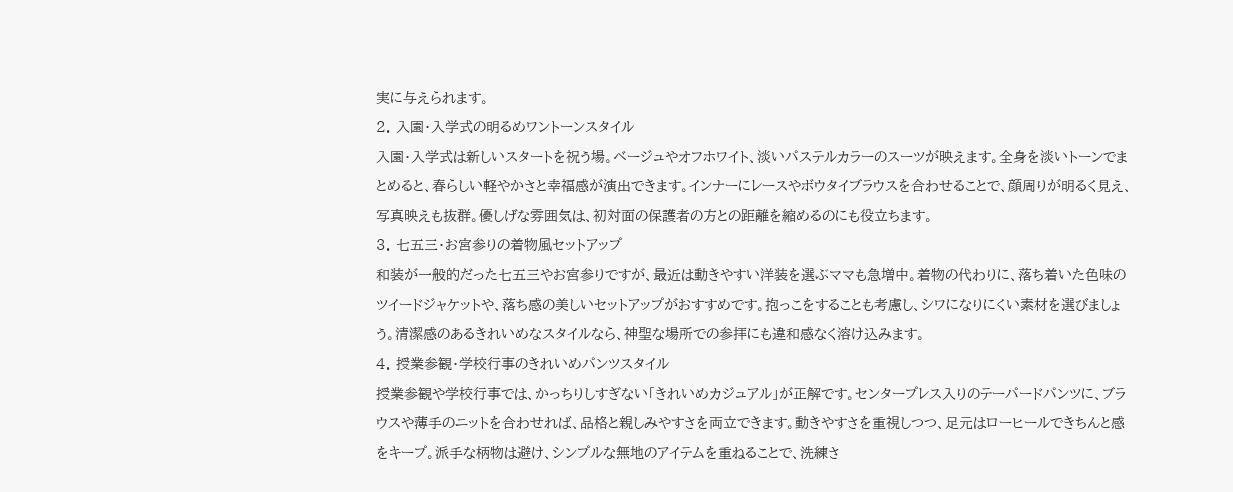実に与えられます。
2. 入園・入学式の明るめワントーンスタイル
入園・入学式は新しいスタートを祝う場。ベージュやオフホワイト、淡いパステルカラーのスーツが映えます。全身を淡いトーンでまとめると、春らしい軽やかさと幸福感が演出できます。インナーにレースやボウタイブラウスを合わせることで、顔周りが明るく見え、写真映えも抜群。優しげな雰囲気は、初対面の保護者の方との距離を縮めるのにも役立ちます。
3. 七五三・お宮参りの着物風セットアップ
和装が一般的だった七五三やお宮参りですが、最近は動きやすい洋装を選ぶママも急増中。着物の代わりに、落ち着いた色味のツイードジャケットや、落ち感の美しいセットアップがおすすめです。抱っこをすることも考慮し、シワになりにくい素材を選びましょう。清潔感のあるきれいめなスタイルなら、神聖な場所での参拝にも違和感なく溶け込みます。
4. 授業参観・学校行事のきれいめパンツスタイル
授業参観や学校行事では、かっちりしすぎない「きれいめカジュアル」が正解です。センタープレス入りのテーパードパンツに、ブラウスや薄手のニットを合わせれば、品格と親しみやすさを両立できます。動きやすさを重視しつつ、足元はローヒールできちんと感をキープ。派手な柄物は避け、シンプルな無地のアイテムを重ねることで、洗練さ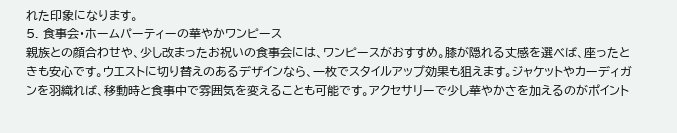れた印象になります。
5. 食事会・ホームパーティーの華やかワンピース
親族との顔合わせや、少し改まったお祝いの食事会には、ワンピースがおすすめ。膝が隠れる丈感を選べば、座ったときも安心です。ウエストに切り替えのあるデザインなら、一枚でスタイルアップ効果も狙えます。ジャケットやカーディガンを羽織れば、移動時と食事中で雰囲気を変えることも可能です。アクセサリーで少し華やかさを加えるのがポイント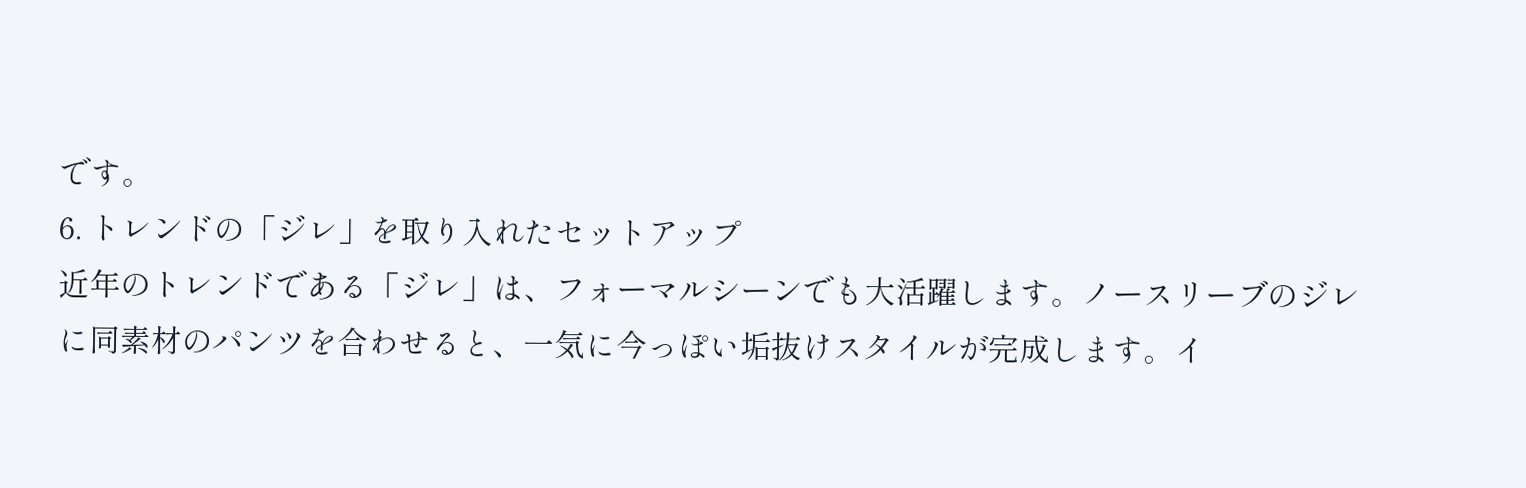です。
6. トレンドの「ジレ」を取り入れたセットアップ
近年のトレンドである「ジレ」は、フォーマルシーンでも大活躍します。ノースリーブのジレに同素材のパンツを合わせると、一気に今っぽい垢抜けスタイルが完成します。イ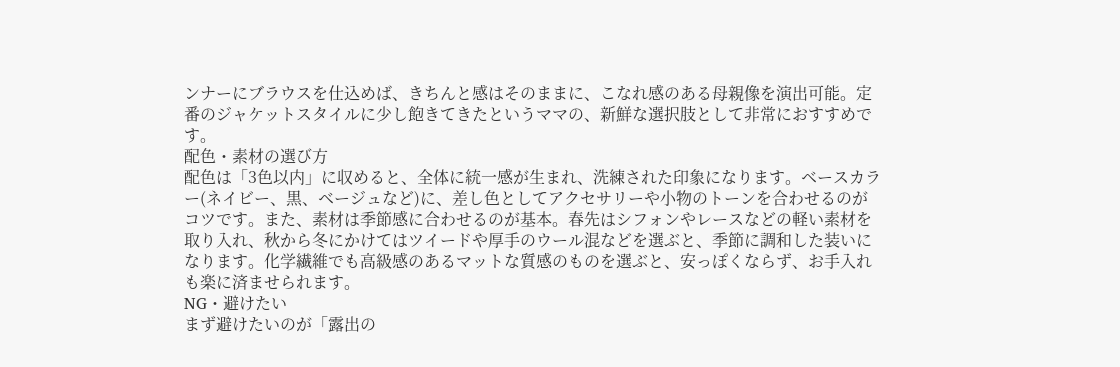ンナーにブラウスを仕込めば、きちんと感はそのままに、こなれ感のある母親像を演出可能。定番のジャケットスタイルに少し飽きてきたというママの、新鮮な選択肢として非常におすすめです。
配色・素材の選び方
配色は「3色以内」に収めると、全体に統一感が生まれ、洗練された印象になります。ベースカラー(ネイビー、黒、ベージュなど)に、差し色としてアクセサリーや小物のトーンを合わせるのがコツです。また、素材は季節感に合わせるのが基本。春先はシフォンやレースなどの軽い素材を取り入れ、秋から冬にかけてはツイードや厚手のウール混などを選ぶと、季節に調和した装いになります。化学繊維でも高級感のあるマットな質感のものを選ぶと、安っぽくならず、お手入れも楽に済ませられます。
NG・避けたい
まず避けたいのが「露出の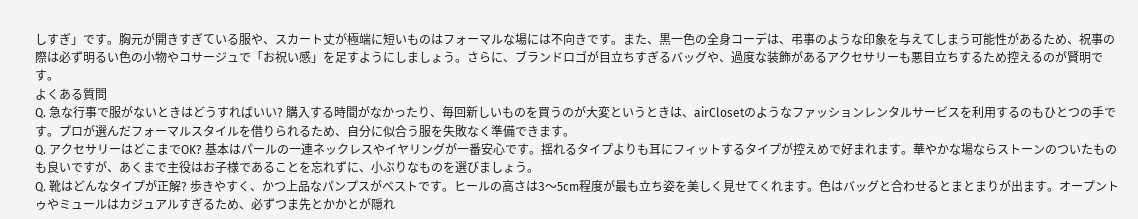しすぎ」です。胸元が開きすぎている服や、スカート丈が極端に短いものはフォーマルな場には不向きです。また、黒一色の全身コーデは、弔事のような印象を与えてしまう可能性があるため、祝事の際は必ず明るい色の小物やコサージュで「お祝い感」を足すようにしましょう。さらに、ブランドロゴが目立ちすぎるバッグや、過度な装飾があるアクセサリーも悪目立ちするため控えるのが賢明です。
よくある質問
Q. 急な行事で服がないときはどうすればいい? 購入する時間がなかったり、毎回新しいものを買うのが大変というときは、airClosetのようなファッションレンタルサービスを利用するのもひとつの手です。プロが選んだフォーマルスタイルを借りられるため、自分に似合う服を失敗なく準備できます。
Q. アクセサリーはどこまでOK? 基本はパールの一連ネックレスやイヤリングが一番安心です。揺れるタイプよりも耳にフィットするタイプが控えめで好まれます。華やかな場ならストーンのついたものも良いですが、あくまで主役はお子様であることを忘れずに、小ぶりなものを選びましょう。
Q. 靴はどんなタイプが正解? 歩きやすく、かつ上品なパンプスがベストです。ヒールの高さは3〜5cm程度が最も立ち姿を美しく見せてくれます。色はバッグと合わせるとまとまりが出ます。オープントゥやミュールはカジュアルすぎるため、必ずつま先とかかとが隠れ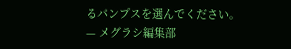るパンプスを選んでください。
— メグラシ編集部